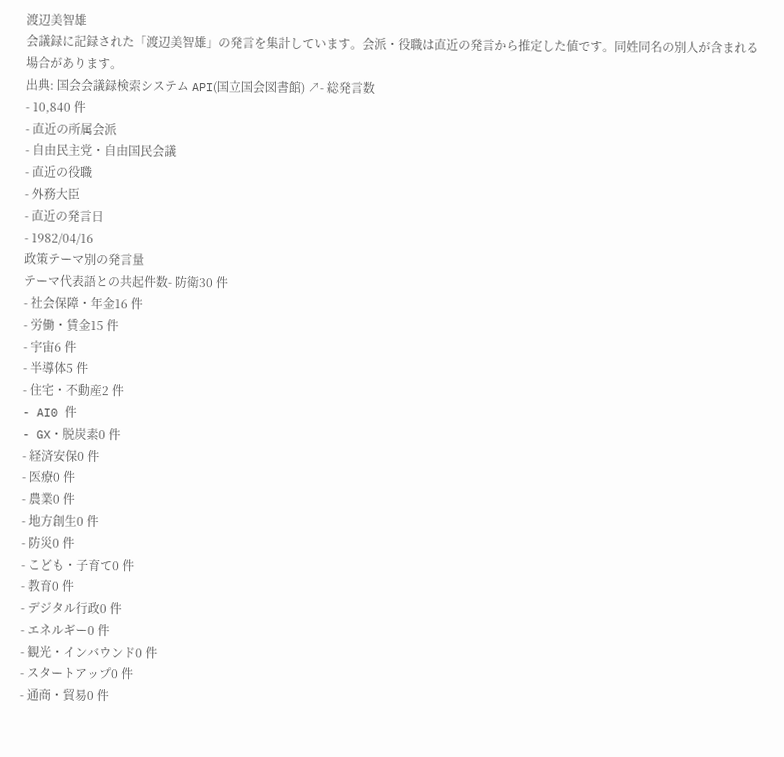渡辺美智雄
会議録に記録された「渡辺美智雄」の発言を集計しています。会派・役職は直近の発言から推定した値です。同姓同名の別人が含まれる場合があります。
出典: 国会会議録検索システム API(国立国会図書館) ↗- 総発言数
- 10,840 件
- 直近の所属会派
- 自由民主党・自由国民会議
- 直近の役職
- 外務大臣
- 直近の発言日
- 1982/04/16
政策テーマ別の発言量
テーマ代表語との共起件数- 防衛30 件
- 社会保障・年金16 件
- 労働・賃金15 件
- 宇宙6 件
- 半導体5 件
- 住宅・不動産2 件
- AI0 件
- GX・脱炭素0 件
- 経済安保0 件
- 医療0 件
- 農業0 件
- 地方創生0 件
- 防災0 件
- こども・子育て0 件
- 教育0 件
- デジタル行政0 件
- エネルギー0 件
- 観光・インバウンド0 件
- スタートアップ0 件
- 通商・貿易0 件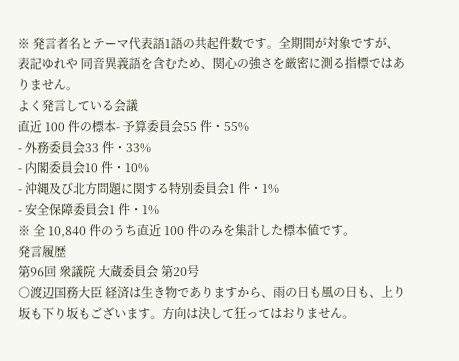※ 発言者名とテーマ代表語1語の共起件数です。全期間が対象ですが、表記ゆれや 同音異義語を含むため、関心の強さを厳密に測る指標ではありません。
よく発言している会議
直近 100 件の標本- 予算委員会55 件・55%
- 外務委員会33 件・33%
- 内閣委員会10 件・10%
- 沖縄及び北方問題に関する特別委員会1 件・1%
- 安全保障委員会1 件・1%
※ 全 10,840 件のうち直近 100 件のみを集計した標本値です。
発言履歴
第96回 衆議院 大蔵委員会 第20号
○渡辺国務大臣 経済は生き物でありますから、雨の日も風の日も、上り坂も下り坂もございます。方向は決して狂ってはおりません。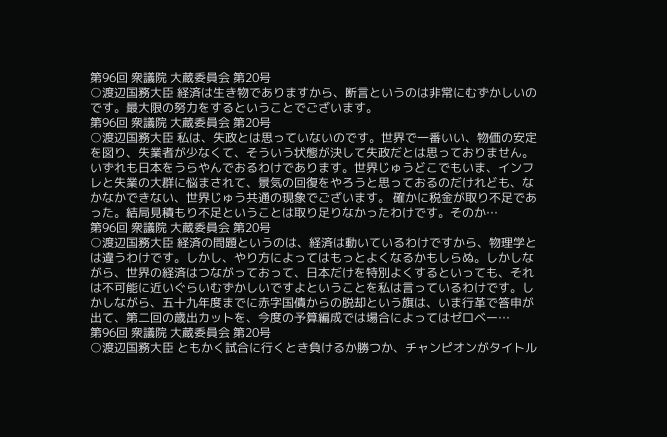第96回 衆議院 大蔵委員会 第20号
○渡辺国務大臣 経済は生き物でありますから、断言というのは非常にむずかしいのです。最大限の努力をするということでございます。
第96回 衆議院 大蔵委員会 第20号
○渡辺国務大臣 私は、失政とは思っていないのです。世界で一番いい、物価の安定を図り、失業者が少なくて、そういう状態が決して失政だとは思っておりません。いずれも日本をうらやんでおるわけであります。世界じゅうどこでもいま、インフレと失業の大群に悩まされて、景気の回復をやろうと思っておるのだけれども、なかなかできない、世界じゅう共通の現象でございます。 確かに税金が取り不足であった。結局見積もり不足ということは取り足りなかったわけです。そのか…
第96回 衆議院 大蔵委員会 第20号
○渡辺国務大臣 経済の問題というのは、経済は動いているわけですから、物理学とは違うわけです。しかし、やり方によってはもっとよくなるかもしらぬ。しかしながら、世界の経済はつながっておって、日本だけを特別よくするといっても、それは不可能に近いぐらいむずかしいですよということを私は言っているわけです。しかしながら、五十九年度までに赤字国債からの脱却という旗は、いま行革で答申が出て、第二回の歳出カットを、今度の予算編成では場合によってはゼロベー…
第96回 衆議院 大蔵委員会 第20号
○渡辺国務大臣 ともかく試合に行くとき負けるか勝つか、チャンピオンがタイトル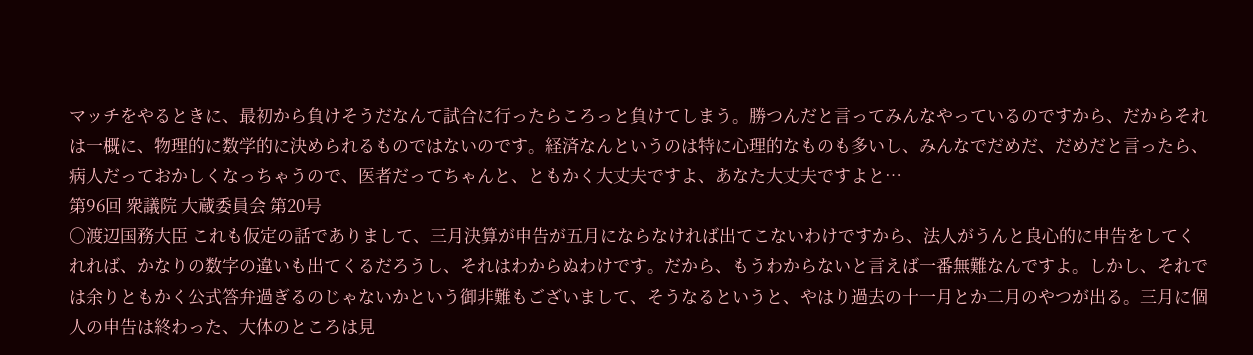マッチをやるときに、最初から負けそうだなんて試合に行ったらころっと負けてしまう。勝つんだと言ってみんなやっているのですから、だからそれは一概に、物理的に数学的に決められるものではないのです。経済なんというのは特に心理的なものも多いし、みんなでだめだ、だめだと言ったら、病人だっておかしくなっちゃうので、医者だってちゃんと、ともかく大丈夫ですよ、あなた大丈夫ですよと…
第96回 衆議院 大蔵委員会 第20号
○渡辺国務大臣 これも仮定の話でありまして、三月決算が申告が五月にならなければ出てこないわけですから、法人がうんと良心的に申告をしてくれれば、かなりの数字の違いも出てくるだろうし、それはわからぬわけです。だから、もうわからないと言えば一番無難なんですよ。しかし、それでは余りともかく公式答弁過ぎるのじゃないかという御非難もございまして、そうなるというと、やはり過去の十一月とか二月のやつが出る。三月に個人の申告は終わった、大体のところは見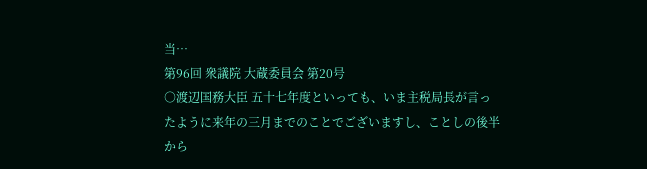当…
第96回 衆議院 大蔵委員会 第20号
○渡辺国務大臣 五十七年度といっても、いま主税局長が言ったように来年の三月までのことでございますし、ことしの後半から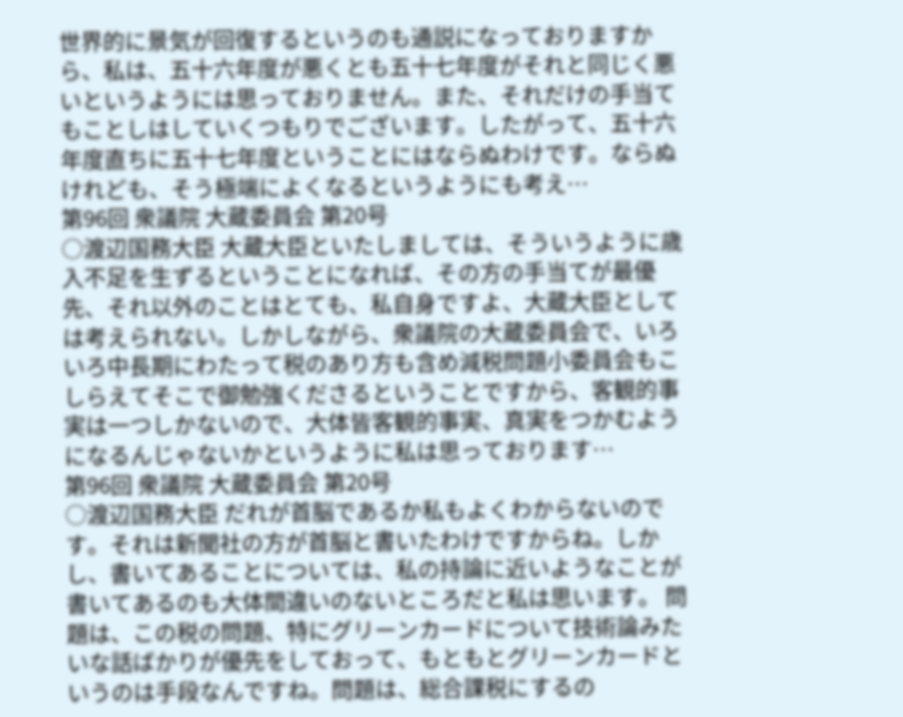世界的に景気が回復するというのも通説になっておりますから、私は、五十六年度が悪くとも五十七年度がそれと同じく悪いというようには思っておりません。また、それだけの手当てもことしはしていくつもりでございます。したがって、五十六年度直ちに五十七年度ということにはならぬわけです。ならぬけれども、そう極端によくなるというようにも考え…
第96回 衆議院 大蔵委員会 第20号
○渡辺国務大臣 大蔵大臣といたしましては、そういうように歳入不足を生ずるということになれば、その方の手当てが最優先、それ以外のことはとても、私自身ですよ、大蔵大臣としては考えられない。しかしながら、衆議院の大蔵委員会で、いろいろ中長期にわたって税のあり方も含め減税問題小委員会もこしらえてそこで御勉強くださるということですから、客観的事実は一つしかないので、大体皆客観的事実、真実をつかむようになるんじゃないかというように私は思っております…
第96回 衆議院 大蔵委員会 第20号
○渡辺国務大臣 だれが首脳であるか私もよくわからないのです。それは新聞社の方が首脳と書いたわけですからね。しかし、書いてあることについては、私の持論に近いようなことが書いてあるのも大体間違いのないところだと私は思います。 問題は、この税の問題、特にグリーンカードについて技術論みたいな話ばかりが優先をしておって、もともとグリーンカードというのは手段なんですね。問題は、総合課税にするの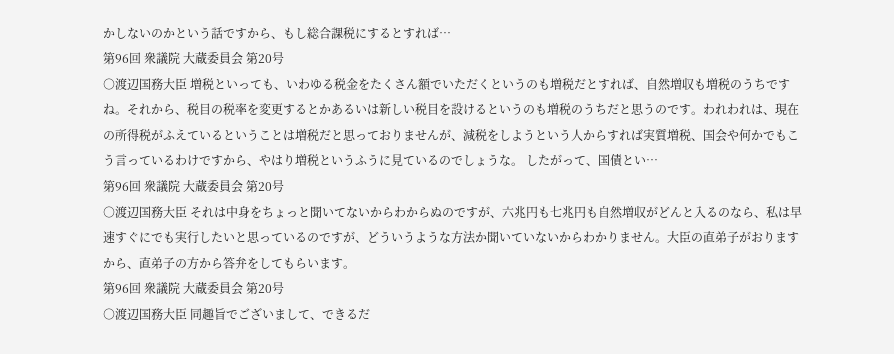かしないのかという話ですから、もし総合課税にするとすれば…
第96回 衆議院 大蔵委員会 第20号
○渡辺国務大臣 増税といっても、いわゆる税金をたくさん額でいただくというのも増税だとすれば、自然増収も増税のうちですね。それから、税目の税率を変更するとかあるいは新しい税目を設けるというのも増税のうちだと思うのです。われわれは、現在の所得税がふえているということは増税だと思っておりませんが、減税をしようという人からすれば実質増税、国会や何かでもこう言っているわけですから、やはり増税というふうに見ているのでしょうな。 したがって、国債とい…
第96回 衆議院 大蔵委員会 第20号
○渡辺国務大臣 それは中身をちょっと聞いてないからわからぬのですが、六兆円も七兆円も自然増収がどんと入るのなら、私は早速すぐにでも実行したいと思っているのですが、どういうような方法か聞いていないからわかりません。大臣の直弟子がおりますから、直弟子の方から答弁をしてもらいます。
第96回 衆議院 大蔵委員会 第20号
○渡辺国務大臣 同趣旨でございまして、できるだ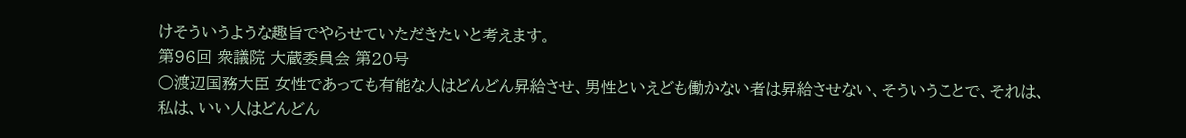けそういうような趣旨でやらせていただきたいと考えます。
第96回 衆議院 大蔵委員会 第20号
○渡辺国務大臣 女性であっても有能な人はどんどん昇給させ、男性といえども働かない者は昇給させない、そういうことで、それは、私は、いい人はどんどん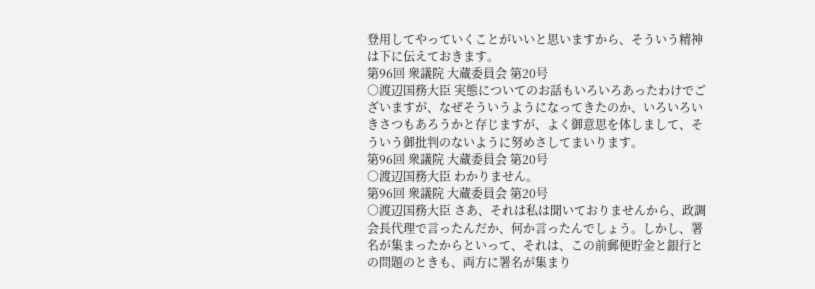登用してやっていくことがいいと思いますから、そういう精神は下に伝えておきます。
第96回 衆議院 大蔵委員会 第20号
○渡辺国務大臣 実態についてのお話もいろいろあったわけでございますが、なぜそういうようになってきたのか、いろいろいきさつもあろうかと存じますが、よく御意思を体しまして、そういう御批判のないように努めさしてまいります。
第96回 衆議院 大蔵委員会 第20号
○渡辺国務大臣 わかりません。
第96回 衆議院 大蔵委員会 第20号
○渡辺国務大臣 さあ、それは私は聞いておりませんから、政調会長代理で言ったんだか、何か言ったんでしょう。しかし、署名が集まったからといって、それは、この前郵便貯金と銀行との問題のときも、両方に署名が集まり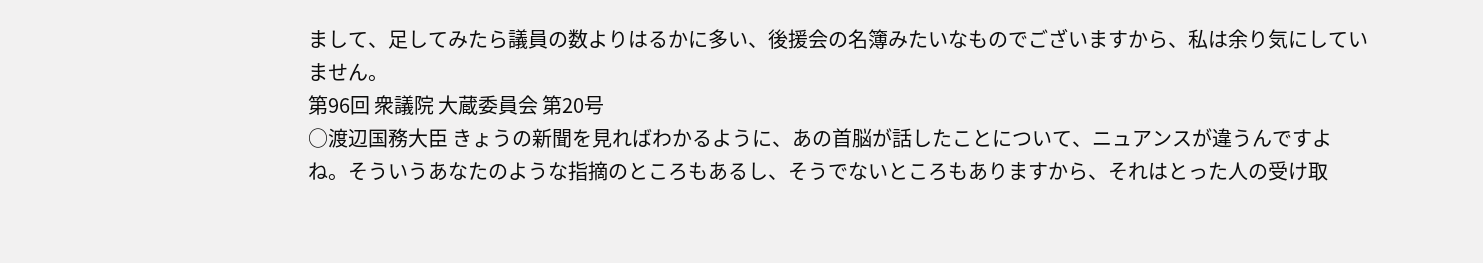まして、足してみたら議員の数よりはるかに多い、後援会の名簿みたいなものでございますから、私は余り気にしていません。
第96回 衆議院 大蔵委員会 第20号
○渡辺国務大臣 きょうの新聞を見ればわかるように、あの首脳が話したことについて、ニュアンスが違うんですよね。そういうあなたのような指摘のところもあるし、そうでないところもありますから、それはとった人の受け取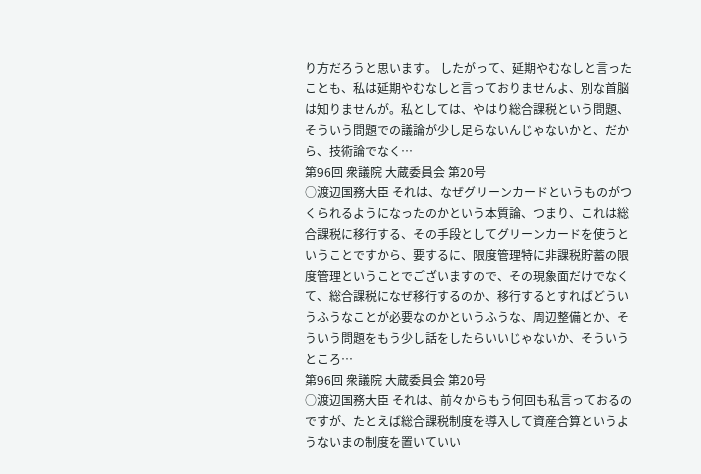り方だろうと思います。 したがって、延期やむなしと言ったことも、私は延期やむなしと言っておりませんよ、別な首脳は知りませんが。私としては、やはり総合課税という問題、そういう問題での議論が少し足らないんじゃないかと、だから、技術論でなく…
第96回 衆議院 大蔵委員会 第20号
○渡辺国務大臣 それは、なぜグリーンカードというものがつくられるようになったのかという本質論、つまり、これは総合課税に移行する、その手段としてグリーンカードを使うということですから、要するに、限度管理特に非課税貯蓄の限度管理ということでございますので、その現象面だけでなくて、総合課税になぜ移行するのか、移行するとすればどういうふうなことが必要なのかというふうな、周辺整備とか、そういう問題をもう少し話をしたらいいじゃないか、そういうところ…
第96回 衆議院 大蔵委員会 第20号
○渡辺国務大臣 それは、前々からもう何回も私言っておるのですが、たとえば総合課税制度を導入して資産合算というようないまの制度を置いていい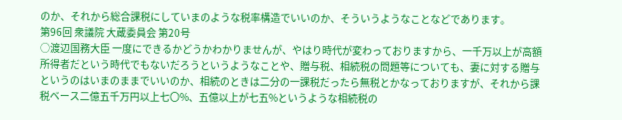のか、それから総合課税にしていまのような税率構造でいいのか、そういうようなことなどであります。
第96回 衆議院 大蔵委員会 第20号
○渡辺国務大臣 一度にできるかどうかわかりませんが、やはり時代が変わっておりますから、一千万以上が高額所得者だという時代でもないだろうというようなことや、贈与税、相続税の問題等についても、妻に対する贈与というのはいまのままでいいのか、相続のときは二分の一課税だったら無税とかなっておりますが、それから課税ベース二億五千万円以上七〇%、五億以上が七五%というような相続税の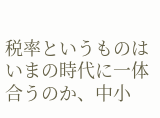税率というものはいまの時代に一体合うのか、中小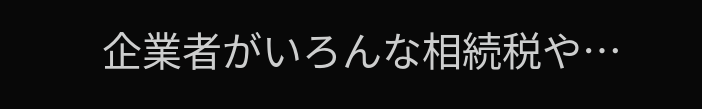企業者がいろんな相続税や…